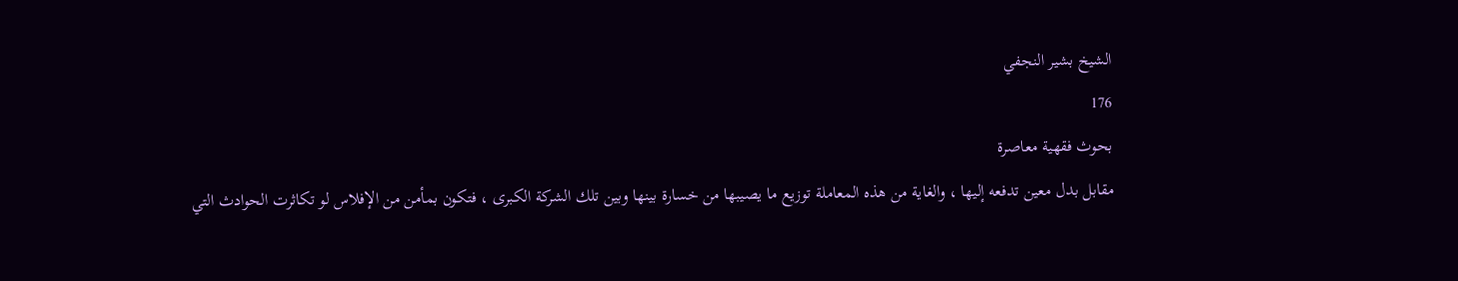الشيخ بشير النجفي
176
بحوث فقهية معاصرة
مقابل بدل معين تدفعه إليها ، والغاية من هذه المعاملة توزيع ما يصيبها من خسارة بينها وبين تلك الشركة الكبرى ، فتكون بمأمن من الإفلاس لو تكاثرت الحوادث التي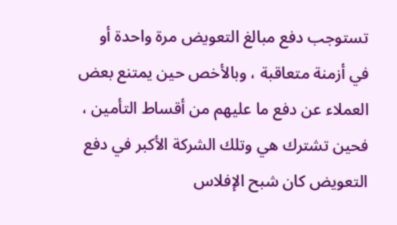تستوجب دفع مبالغ التعويض مرة واحدة أو في أزمنة متعاقبة ، وبالأخص حين يمتنع بعض العملاء عن دفع ما عليهم من أقساط التأمين ، فحين تشترك هي وتلك الشركة الأكبر في دفع التعويض كان شبح الإفلاس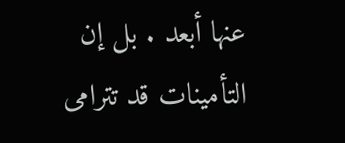عنها أبعد . بل إن التأمينات قد تترامى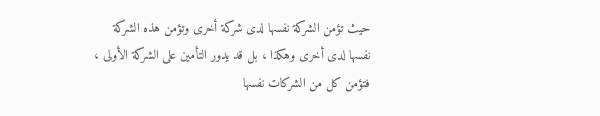حيث تؤمن الشركة نفسها لدى شركة أخرى وتؤمن هذه الشركة نفسها لدى أخرى وهكذا ، بل قد يدور التأمين على الشركة الأولى ، فتؤمن كل من الشركات نفسها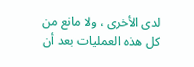لدى الأخرى ، ولا مانع من كل هذه العمليات بعد أن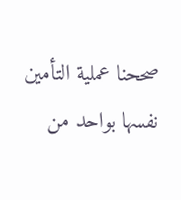صححنا عملية التأمين نفسها بواحد من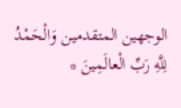الوجهين المتقدمين وَالْحَمْدُ لِلَّهِ رَبِّ الْعالَمِينَ *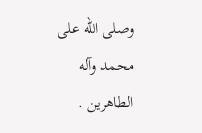وصلى اللّه على محمد وآله الطاهرين .